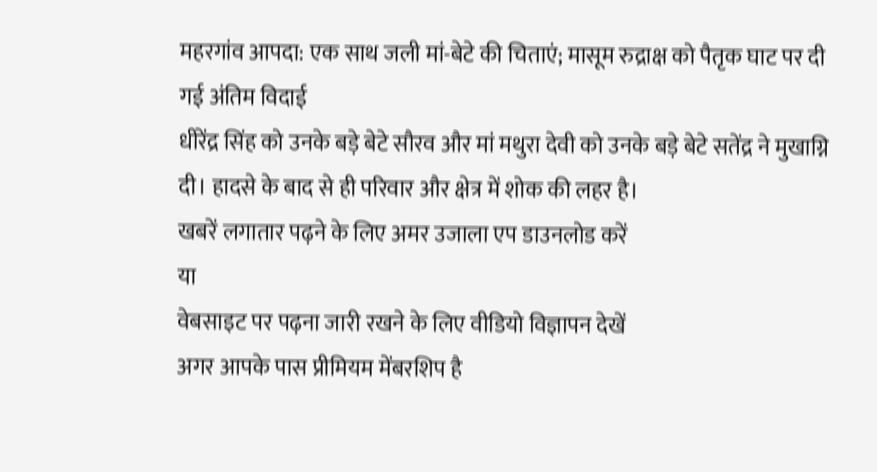महरगांव आपदा: एक साथ जली मां-बेटे की चिताएं; मासूम रुद्राक्ष को पैतृक घाट पर दी गई अंतिम विदाई
धीरेंद्र सिंह को उनके बड़े बेटे सौरव और मां मथुरा देवी को उनके बड़े बेटे सतेंद्र ने मुखाग्नि दी। हादसे के बाद से ही परिवार और क्षेत्र में शोक की लहर है।
खबरें लगातार पढ़ने के लिए अमर उजाला एप डाउनलोड करें
या
वेबसाइट पर पढ़ना जारी रखने के लिए वीडियो विज्ञापन देखें
अगर आपके पास प्रीमियम मेंबरशिप है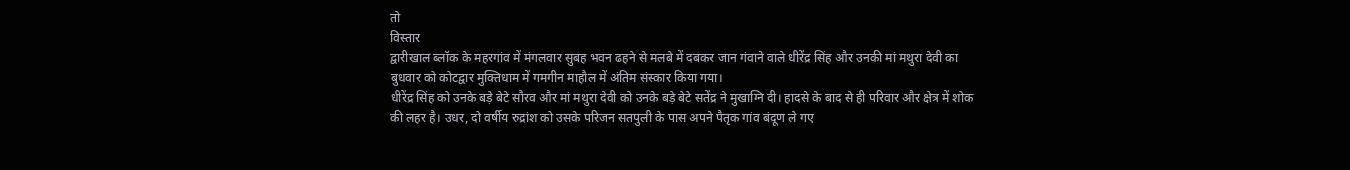तो
विस्तार
द्वारीखाल ब्लॉक के महरगांव में मंगलवार सुबह भवन ढहने से मलबे में दबकर जान गंवाने वाले धीरेंद्र सिंह और उनकी मां मथुरा देवी का बुधवार को कोटद्वार मुक्तिधाम में गमगीन माहौल में अंतिम संस्कार किया गया।
धीरेंद्र सिंह को उनके बड़े बेटे सौरव और मां मथुरा देवी को उनके बड़े बेटे सतेंद्र ने मुखाग्नि दी। हादसे के बाद से ही परिवार और क्षेत्र में शोक की लहर है। उधर, दो वर्षीय रुद्रांश को उसके परिजन सतपुली के पास अपने पैतृक गांव बंदूण ले गए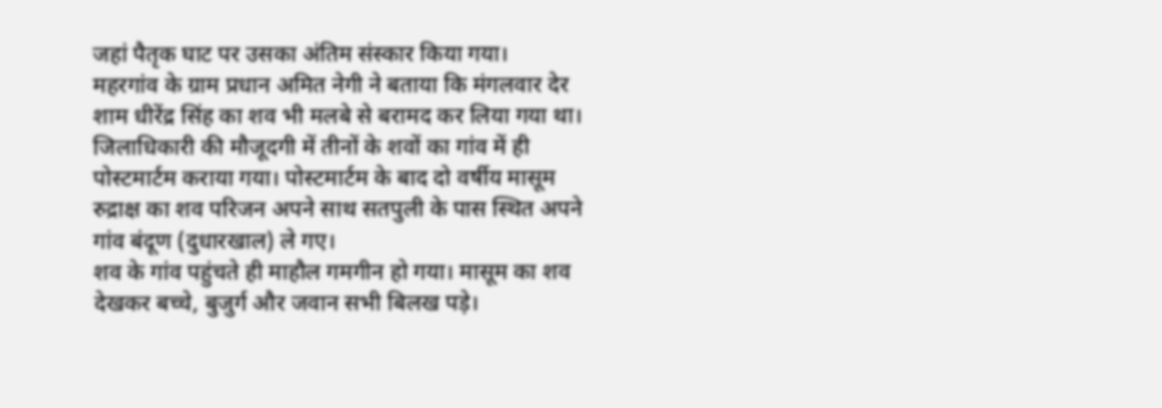जहां पैतृक घाट पर उसका अंतिम संस्कार किया गया।
महरगांव के ग्राम प्रधान अमित नेगी ने बताया कि मंगलवार देर शाम धीरेंद्र सिंह का शव भी मलबे से बरामद कर लिया गया था। जिलाधिकारी की मौजूदगी में तीनों के शवों का गांव में ही पोस्टमार्टम कराया गया। पोस्टमार्टम के बाद दो वर्षीय मासूम रुद्राक्ष का शव परिजन अपने साथ सतपुली के पास स्थित अपने गांव बंदूण (दुधारखाल) ले गए।
शव के गांव पहुंचते ही माहौल गमगीन हो गया। मासूम का शव देखकर बच्चे, बुजुर्ग और जवान सभी बिलख पड़े।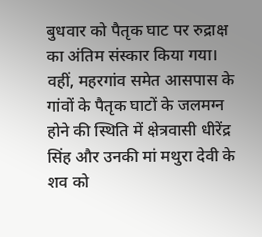बुधवार को पैतृक घाट पर रुद्राक्ष का अंतिम संस्कार किया गया। वहीं, महरगांव समेत आसपास के गांवों के पैतृक घाटों के जलमग्न होने की स्थिति में क्षेत्रवासी धीरेंद्र सिंह और उनकी मां मथुरा देवी के शव को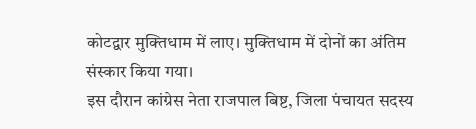कोटद्वार मुक्तिधाम में लाए। मुक्तिधाम में दोनों का अंतिम संस्कार किया गया।
इस दौरान कांग्रेस नेता राजपाल बिष्ट, जिला पंचायत सदस्य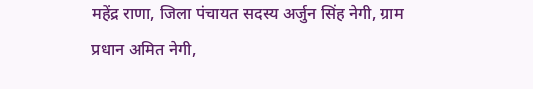महेंद्र राणा, जिला पंचायत सदस्य अर्जुन सिंह नेगी, ग्राम प्रधान अमित नेगी,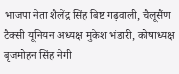भाजपा नेता शैलेंद्र सिंह बिष्ट गढ़वाली, चैलूसैंण टैक्सी यूनियन अध्यक्ष मुकेश भंडारी, कोषाध्यक्ष बृजमोहन सिंह नेगी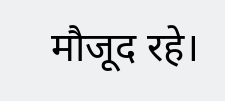मौजूद रहे।